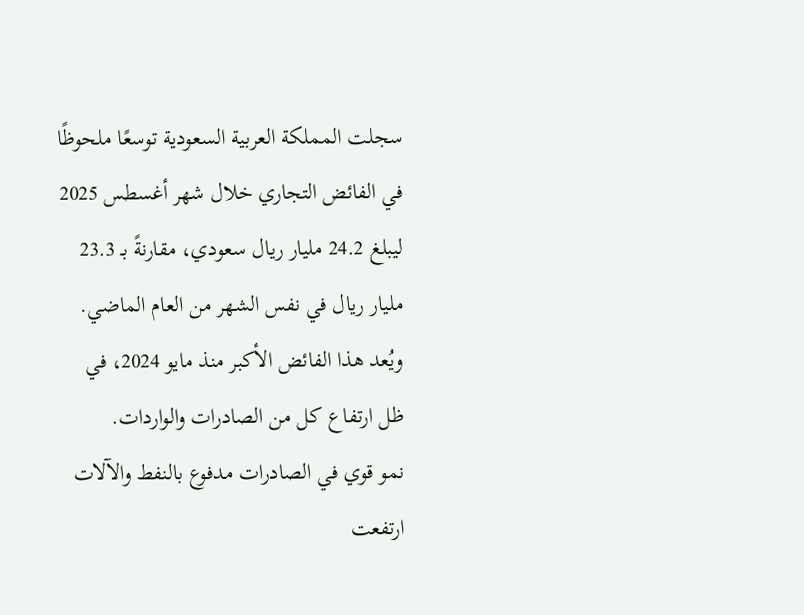سجلت المملكة العربية السعودية توسعًا ملحوظًا في الفائض التجاري خلال شهر أغسطس 2025 ليبلغ 24.2 مليار ريال سعودي، مقارنةً بـ 23.3 مليار ريال في نفس الشهر من العام الماضي. ويُعد هذا الفائض الأكبر منذ مايو 2024، في ظل ارتفاع كل من الصادرات والواردات.
نمو قوي في الصادرات مدفوع بالنفط والآلات
ارتفعت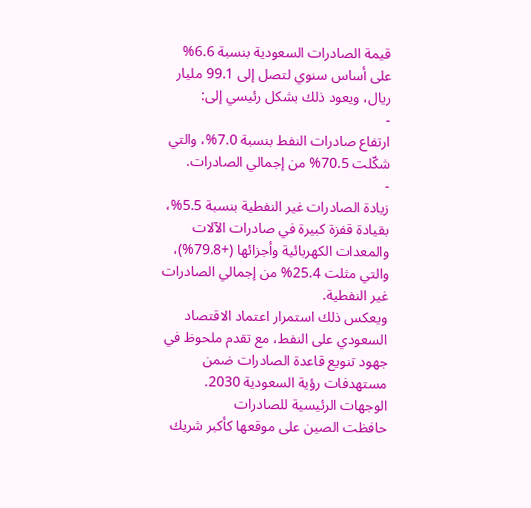قيمة الصادرات السعودية بنسبة 6.6% على أساس سنوي لتصل إلى 99.1 مليار ريال، ويعود ذلك بشكل رئيسي إلى:
-
ارتفاع صادرات النفط بنسبة 7.0%، والتي شكّلت 70.5% من إجمالي الصادرات.
-
زيادة الصادرات غير النفطية بنسبة 5.5%، بقيادة قفزة كبيرة في صادرات الآلات والمعدات الكهربائية وأجزائها (+79.8%)، والتي مثلت 25.4% من إجمالي الصادرات غير النفطية.
ويعكس ذلك استمرار اعتماد الاقتصاد السعودي على النفط، مع تقدم ملحوظ في جهود تنويع قاعدة الصادرات ضمن مستهدفات رؤية السعودية 2030.
الوجهات الرئيسية للصادرات
حافظت الصين على موقعها كأكبر شريك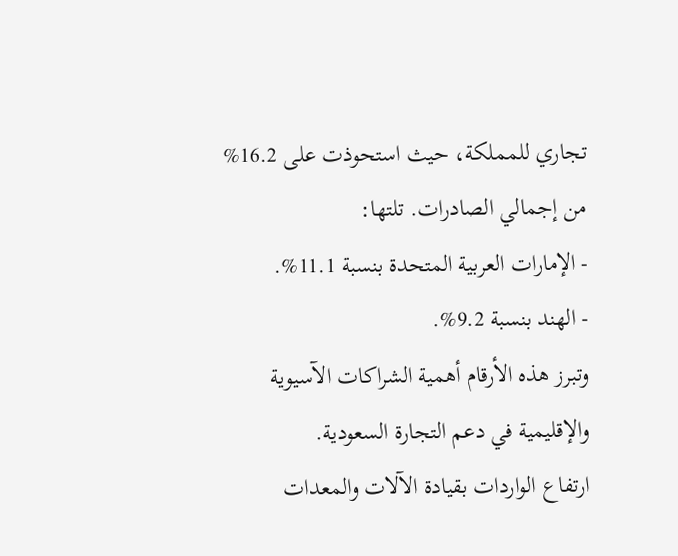تجاري للمملكة، حيث استحوذت على 16.2% من إجمالي الصادرات. تلتها:
- الإمارات العربية المتحدة بنسبة 11.1%.
- الهند بنسبة 9.2%.
وتبرز هذه الأرقام أهمية الشراكات الآسيوية والإقليمية في دعم التجارة السعودية.
ارتفاع الواردات بقيادة الآلات والمعدات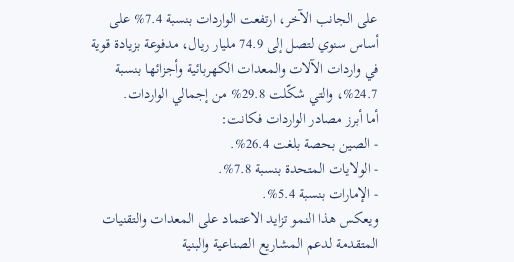على الجانب الآخر، ارتفعت الواردات بنسبة 7.4% على أساس سنوي لتصل إلى 74.9 مليار ريال، مدفوعة بزيادة قوية في واردات الآلات والمعدات الكهربائية وأجزائها بنسبة 24.7%، والتي شكّلت 29.8% من إجمالي الواردات.
أما أبرز مصادر الواردات فكانت:
- الصين بحصة بلغت 26.4%.
- الولايات المتحدة بنسبة 7.8%.
- الإمارات بنسبة 5.4%.
ويعكس هذا النمو تزايد الاعتماد على المعدات والتقنيات المتقدمة لدعم المشاريع الصناعية والبنية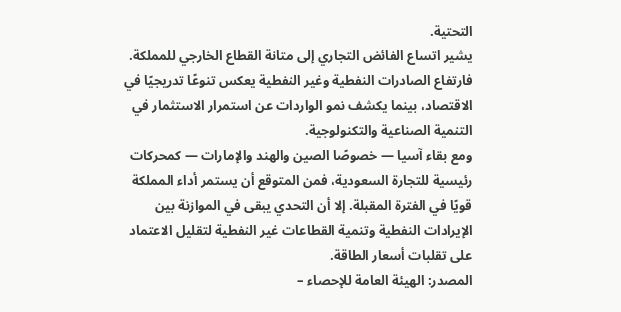التحتية.
يشير اتساع الفائض التجاري إلى متانة القطاع الخارجي للمملكة. فارتفاع الصادرات النفطية وغير النفطية يعكس تنوعًا تدريجيًا في الاقتصاد، بينما يكشف نمو الواردات عن استمرار الاستثمار في التنمية الصناعية والتكنولوجية.
ومع بقاء آسيا — خصوصًا الصين والهند والإمارات — كمحركات رئيسية للتجارة السعودية، فمن المتوقع أن يستمر أداء المملكة قويًا في الفترة المقبلة. إلا أن التحدي يبقى في الموازنة بين الإيرادات النفطية وتنمية القطاعات غير النفطية لتقليل الاعتماد على تقلبات أسعار الطاقة.
المصدر: الهيئة العامة للإحصاء –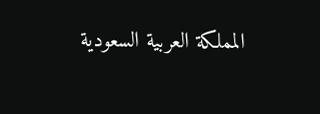المملكة العربية السعودية